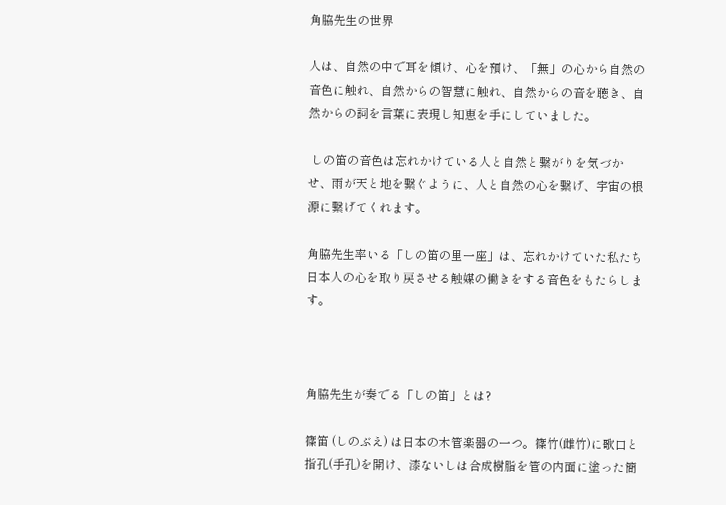角脇先生の世界

人は、自然の中で耳を傾け、心を預け、「無」の心から自然の音色に触れ、自然からの智慧に触れ、自然からの音を聴き、自然からの詞を言葉に表現し知恵を手にしていました。

 しの笛の音色は忘れかけている人と自然と繋がりを気づかせ、雨が天と地を繋ぐように、人と自然の心を繋げ、宇宙の根源に繋げてくれます。

角脇先生率いる「しの笛の里一座」は、忘れかけていた私たち日本人の心を取り戻させる触媒の働きをする音色をもたらします。



角脇先生が奏でる「しの笛」とは?

篠笛 (しのぶえ) は日本の木管楽器の一つ。篠竹(雌竹)に歌口と指孔(手孔)を開け、漆ないしは合成樹脂を管の内面に塗った簡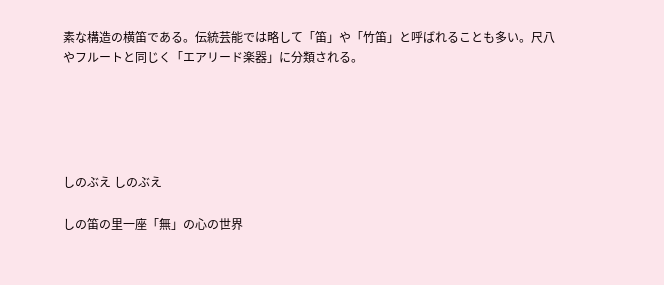素な構造の横笛である。伝統芸能では略して「笛」や「竹笛」と呼ばれることも多い。尺八やフルートと同じく「エアリード楽器」に分類される。





しのぶえ しのぶえ

しの笛の里一座「無」の心の世界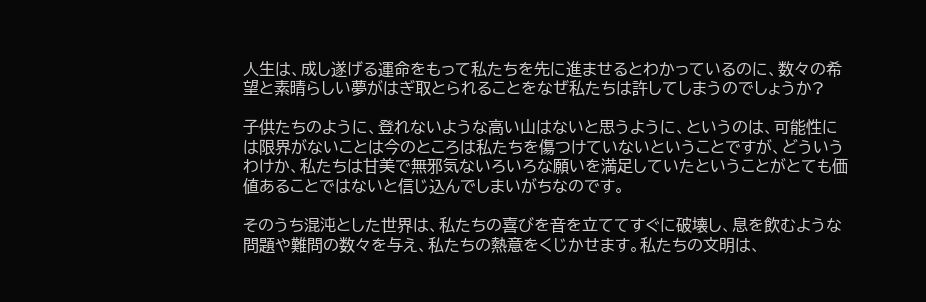人生は、成し遂げる運命をもって私たちを先に進ませるとわかっているのに、数々の希望と素晴らしい夢がはぎ取とられることをなぜ私たちは許してしまうのでしょうか?

子供たちのように、登れないような高い山はないと思うように、というのは、可能性には限界がないことは今のところは私たちを傷つけていないということですが、どういうわけか、私たちは甘美で無邪気ないろいろな願いを満足していたということがとても価値あることではないと信じ込んでしまいがちなのです。

そのうち混沌とした世界は、私たちの喜びを音を立ててすぐに破壊し、息を飲むような問題や難問の数々を与え、私たちの熱意をくじかせます。私たちの文明は、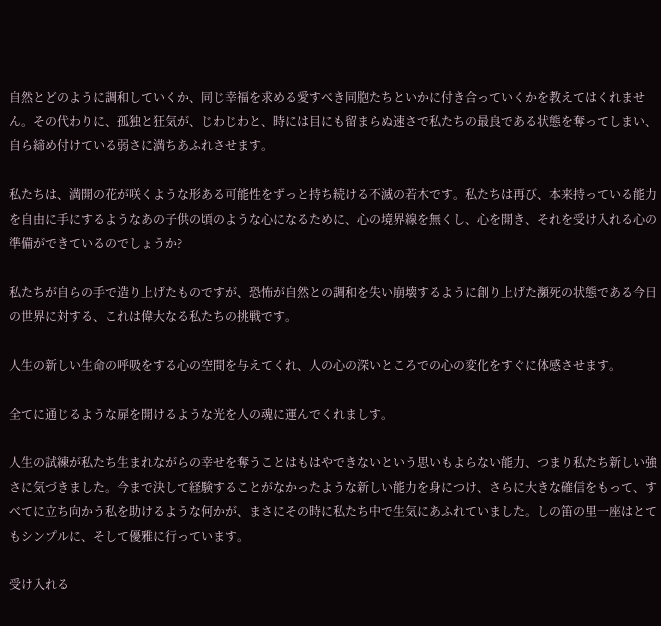自然とどのように調和していくか、同じ幸福を求める愛すべき同胞たちといかに付き合っていくかを教えてはくれません。その代わりに、孤独と狂気が、じわじわと、時には目にも留まらぬ速さで私たちの最良である状態を奪ってしまい、自ら締め付けている弱さに満ちあふれさせます。

私たちは、満開の花が咲くような形ある可能性をずっと持ち続ける不滅の若木です。私たちは再び、本来持っている能力を自由に手にするようなあの子供の頃のような心になるために、心の境界線を無くし、心を開き、それを受け入れる心の準備ができているのでしょうか?

私たちが自らの手で造り上げたものですが、恐怖が自然との調和を失い崩壊するように創り上げた瀕死の状態である今日の世界に対する、これは偉大なる私たちの挑戦です。

人生の新しい生命の呼吸をする心の空間を与えてくれ、人の心の深いところでの心の変化をすぐに体感させます。

全てに通じるような扉を開けるような光を人の魂に運んでくれましす。

人生の試練が私たち生まれながらの幸せを奪うことはもはやできないという思いもよらない能力、つまり私たち新しい強さに気づきました。今まで決して経験することがなかったような新しい能力を身につけ、さらに大きな確信をもって、すべてに立ち向かう私を助けるような何かが、まさにその時に私たち中で生気にあふれていました。しの笛の里一座はとてもシンプルに、そして優雅に行っています。

受け入れる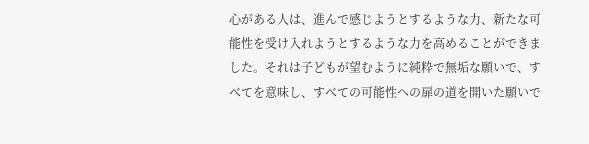心がある人は、進んで感じようとするような力、新たな可能性を受け入れようとするような力を高めることができました。それは子どもが望むように純粋で無垢な願いで、すべてを意味し、すべての可能性への扉の道を開いた願いで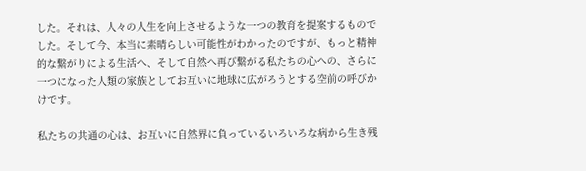した。それは、人々の人生を向上させるような一つの教育を提案するものでした。そして今、本当に素晴らしい可能性がわかったのですが、もっと精神的な繋がりによる生活へ、そして自然へ再び繋がる私たちの心への、さらに一つになった人類の家族としてお互いに地球に広がろうとする空前の呼びかけです。

私たちの共通の心は、お互いに自然界に負っているいろいろな病から生き残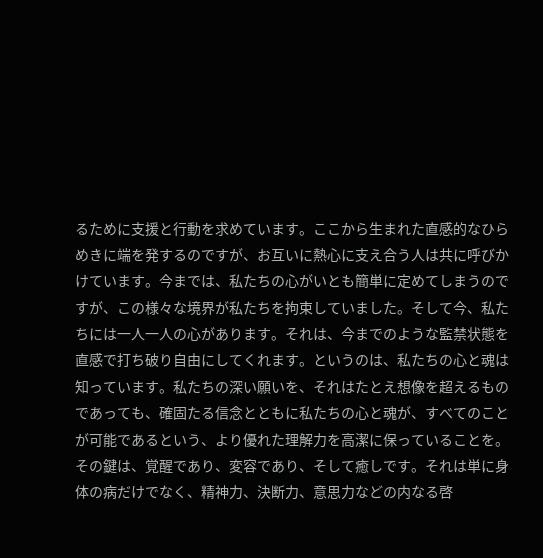るために支援と行動を求めています。ここから生まれた直感的なひらめきに端を発するのですが、お互いに熱心に支え合う人は共に呼びかけています。今までは、私たちの心がいとも簡単に定めてしまうのですが、この様々な境界が私たちを拘束していました。そして今、私たちには一人一人の心があります。それは、今までのような監禁状態を直感で打ち破り自由にしてくれます。というのは、私たちの心と魂は知っています。私たちの深い願いを、それはたとえ想像を超えるものであっても、確固たる信念とともに私たちの心と魂が、すべてのことが可能であるという、より優れた理解力を高潔に保っていることを。その鍵は、覚醒であり、変容であり、そして癒しです。それは単に身体の病だけでなく、精神力、決断力、意思力などの内なる啓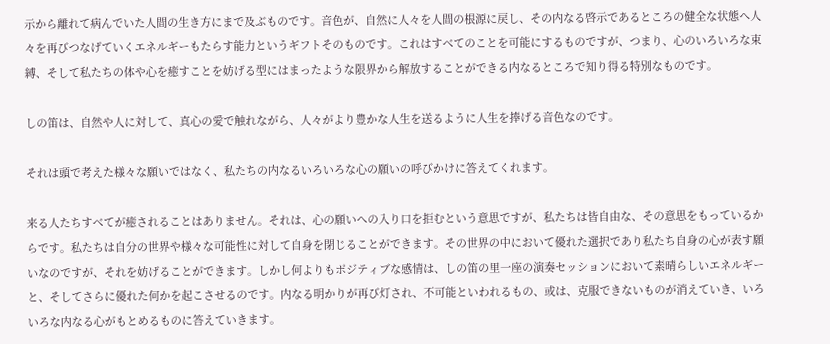示から離れて病んでいた人間の生き方にまで及ぶものです。音色が、自然に人々を人間の根源に戻し、その内なる啓示であるところの健全な状態へ人々を再びつなげていくエネルギーもたらす能力というギフトそのものです。これはすべてのことを可能にするものですが、つまり、心のいろいろな束縛、そして私たちの体や心を癒すことを妨げる型にはまったような限界から解放することができる内なるところで知り得る特別なものです。

しの笛は、自然や人に対して、真心の愛で触れながら、人々がより豊かな人生を送るように人生を捧げる音色なのです。

それは頭で考えた様々な願いではなく、私たちの内なるいろいろな心の願いの呼びかけに答えてくれます。

来る人たちすべてが癒されることはありません。それは、心の願いへの入り口を拒むという意思ですが、私たちは皆自由な、その意思をもっているからです。私たちは自分の世界や様々な可能性に対して自身を閉じることができます。その世界の中において優れた選択であり私たち自身の心が表す願いなのですが、それを妨げることができます。しかし何よりもポジティブな感情は、しの笛の里一座の演奏セッションにおいて素晴らしいエネルギーと、そしてさらに優れた何かを起こさせるのです。内なる明かりが再び灯され、不可能といわれるもの、或は、克服できないものが消えていき、いろいろな内なる心がもとめるものに答えていきます。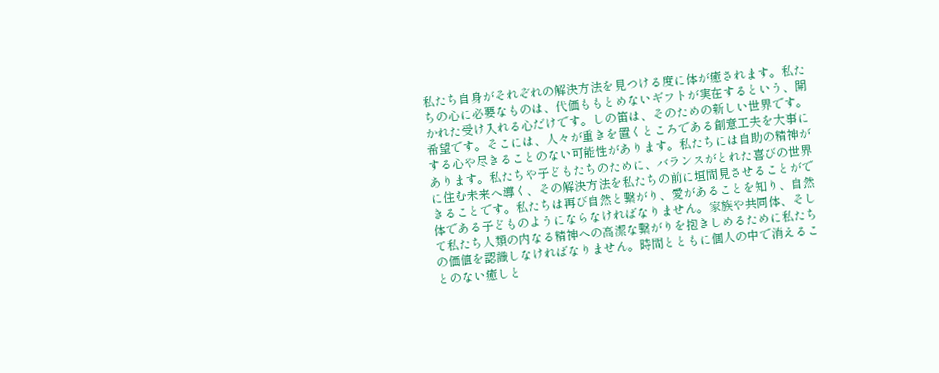私たち自身がそれぞれの解決方法を見つける度に体が癒されます。私たちの心に必要なものは、代価ももとめないギフトが実在するという、開かれた受け入れる心だけです。しの笛は、そのための新しい世界です。希望です。そこには、人々が重きを置くところである創意工夫を大事にする心や尽きることのない可能性があります。私たちには自助の精神があります。私たちや子どもたちのために、バランスがとれた喜びの世界に住む未来へ導く、その解決方法を私たちの前に垣間見させることができることです。私たちは再び自然と繋がり、愛があることを知り、自然体である子どものようにならなければなりません。家族や共同体、そして私たち人類の内なる精神への高潔な繋がりを抱きしめるために私たちの価値を認識しなければなりません。時間とともに個人の中で消えることのない癒しと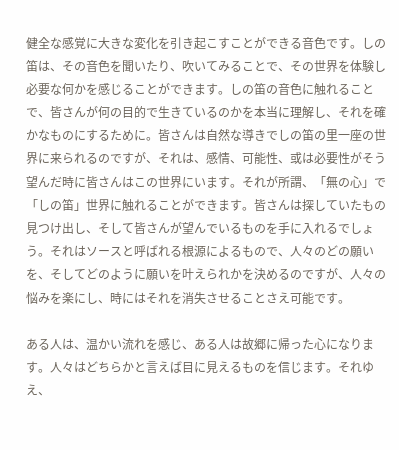健全な感覚に大きな変化を引き起こすことができる音色です。しの笛は、その音色を聞いたり、吹いてみることで、その世界を体験し必要な何かを感じることができます。しの笛の音色に触れることで、皆さんが何の目的で生きているのかを本当に理解し、それを確かなものにするために。皆さんは自然な導きでしの笛の里一座の世界に来られるのですが、それは、感情、可能性、或は必要性がそう望んだ時に皆さんはこの世界にいます。それが所謂、「無の心」で「しの笛」世界に触れることができます。皆さんは探していたもの見つけ出し、そして皆さんが望んでいるものを手に入れるでしょう。それはソースと呼ばれる根源によるもので、人々のどの願いを、そしてどのように願いを叶えられかを決めるのですが、人々の悩みを楽にし、時にはそれを消失させることさえ可能です。

ある人は、温かい流れを感じ、ある人は故郷に帰った心になります。人々はどちらかと言えば目に見えるものを信じます。それゆえ、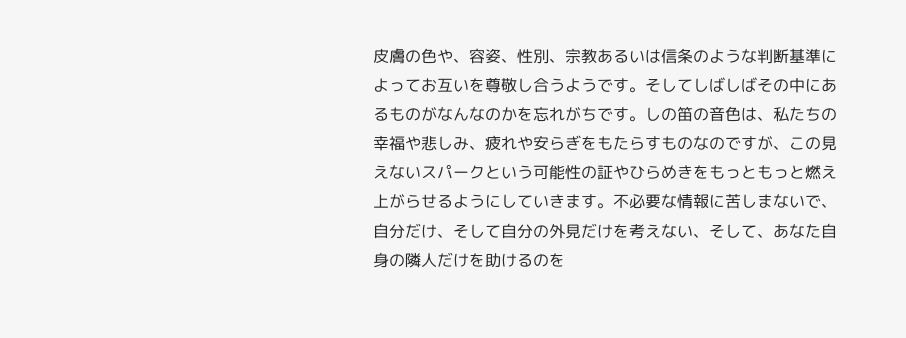皮膚の色や、容姿、性別、宗教あるいは信条のような判断基準によってお互いを尊敬し合うようです。そしてしばしばその中にあるものがなんなのかを忘れがちです。しの笛の音色は、私たちの幸福や悲しみ、疲れや安らぎをもたらすものなのですが、この見えないスパークという可能性の証やひらめきをもっともっと燃え上がらせるようにしていきます。不必要な情報に苦しまないで、自分だけ、そして自分の外見だけを考えない、そして、あなた自身の隣人だけを助けるのを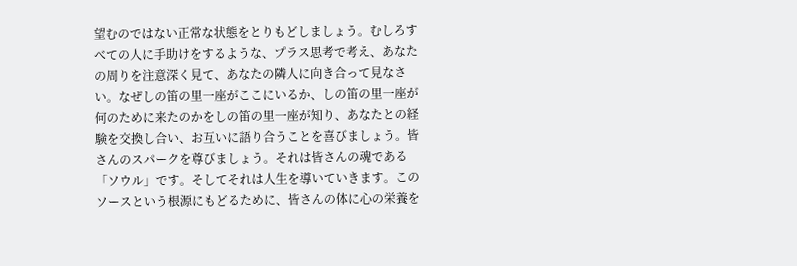望むのではない正常な状態をとりもどしましょう。むしろすべての人に手助けをするような、プラス思考で考え、あなたの周りを注意深く見て、あなたの隣人に向き合って見なさい。なぜしの笛の里一座がここにいるか、しの笛の里一座が何のために来たのかをしの笛の里一座が知り、あなたとの経験を交換し合い、お互いに語り合うことを喜びましょう。皆さんのスパークを尊びましょう。それは皆さんの魂である「ソウル」です。そしてそれは人生を導いていきます。このソースという根源にもどるために、皆さんの体に心の栄養を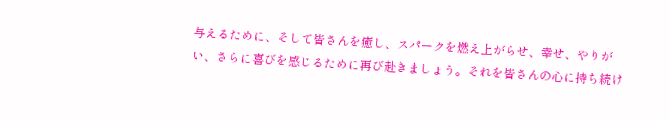与えるために、そして皆さんを癒し、スパークを燃え上がらせ、幸せ、やりがい、さらに喜びを感じるために再び赴きましょう。それを皆さんの心に持ち続け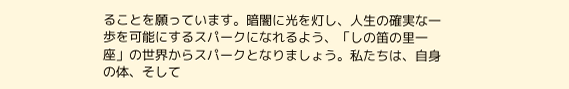ることを願っています。暗闇に光を灯し、人生の確実な一歩を可能にするスパークになれるよう、「しの笛の里一座」の世界からスパークとなりましょう。私たちは、自身の体、そして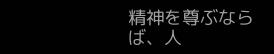精神を尊ぶならば、人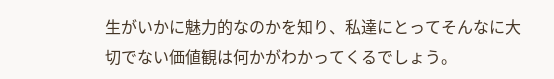生がいかに魅力的なのかを知り、私達にとってそんなに大切でない価値観は何かがわかってくるでしょう。